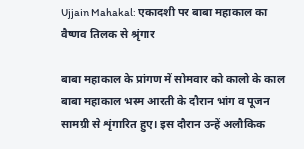Ujjain Mahakal: एकादशी पर बाबा महाकाल का वैष्णव तिलक से श्रृंगार

बाबा महाकाल के प्रांगण में सोमवार को कालो के काल बाबा महाकाल भस्म आरती के दौरान भांग व पूजन सामग्री से शृंगारित हुए। इस दौरान उन्हें अलौकिक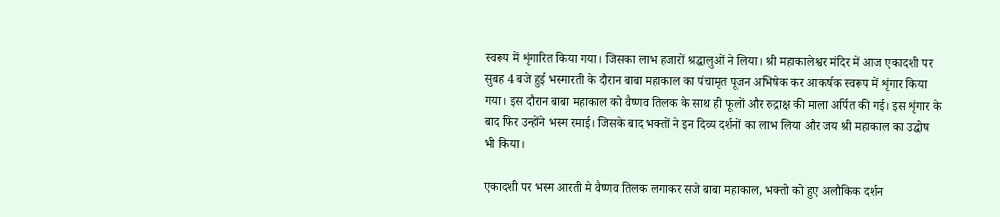स्वरूप में शृंगारित किया गया। जिसका लाभ हजारों श्रद्धालुओं ने लिया। श्री महाकालेश्वर मंदिर में आज एकादशी पर सुबह 4 बजे हुई भस्मारती के दौरान बाबा महाकाल का पंचामृत पूजन अभिषेक कर आकर्षक स्वरूप में शृंगार किया गया। इस दौरान बाबा महाकाल को वैष्णव तिलक के साथ ही फूलों और रुद्राक्ष की माला अर्पित की गई। इस शृंगार के बाद फिर उन्होंने भस्म रमाई। जिसके बाद भक्तों ने इन दिव्य दर्शनों का लाभ लिया और जय श्री महाकाल का उद्घोष भी किया।

एकादशी पर भस्म आरती मे वैष्णव तिलक लगाकर सजे बाबा महाकाल, भक्तो को हुए अलौकिक दर्शन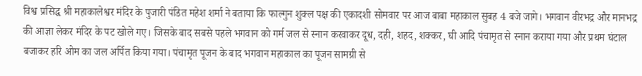विश्व प्रसिद्ध श्री महाकालेश्वर मंदिर के पुजारी पंडित महेश शर्मा ने बताया कि फाल्गुन शुक्ल पक्ष की एकादशी सोमवार पर आज बाबा महाकाल सुबह 4 बजे जागे। भगवान वीरभद्र और मानभद्र की आज्ञा लेकर मंदिर के पट खोले गए। जिसके बाद सबसे पहले भगवान को गर्म जल से स्नान करवाकर दूध, दही, शहद, शक्कर, घी आदि पंचामृत से स्नान कराया गया और प्रथम घंटाल बजाकर हरि ओम का जल अर्पित किया गया। पंचामृत पूजन के बाद भगवान महाकाल का पूजन सामग्री से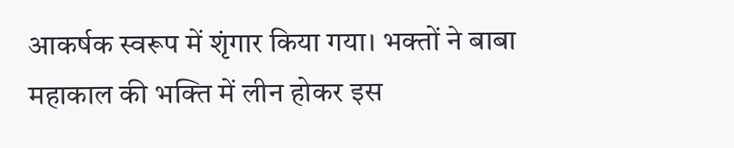आकर्षक स्वरूप में शृंगार किया गया। भक्तों ने बाबा महाकाल की भक्ति में लीन होकर इस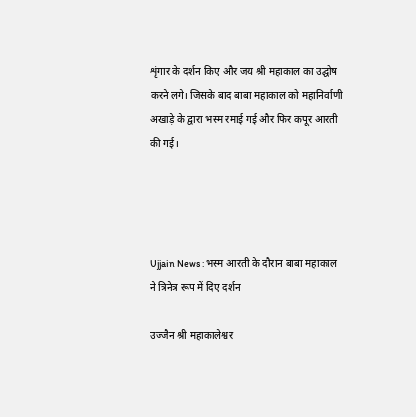शृंगार के दर्शन किए और जय श्री महाकाल का उद्घोष करने लगे। जिसके बाद बाबा महाकाल को महानिर्वाणी अखाड़े के द्वारा भस्म रमाई गई और फिर कपूर आरती की गई।




Ujjain News : भस्म आरती के दौरान बाबा महाकाल ने त्रिनेत्र रूप में दिए दर्शन

उज्जैन श्री महाकालेश्वर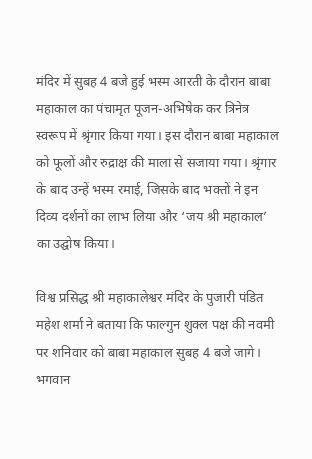मंदिर में सुबह 4 बजे हुई भस्म आरती के दौरान बाबा महाकाल का पंचामृत पूजन-अभिषेक कर त्रिनेत्र स्वरूप में श्रृंगार किया गया। इस दौरान बाबा महाकाल को फूलों और रुद्राक्ष की माला से सजाया गया। श्रृंगार के बाद उन्हें भस्म रमाई, जिसके बाद भक्तों ने इन दिव्य दर्शनों का लाभ लिया और ‘जय श्री महाकाल’ का उद्घोष किया।

विश्व प्रसिद्ध श्री महाकालेश्वर मंदिर के पुजारी पंडित महेश शर्मा ने बताया कि फाल्गुन शुक्ल पक्ष की नवमी पर शनिवार को बाबा महाकाल सुबह 4 बजे जागे। भगवान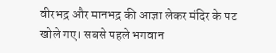वीरभद्र और मानभद्र की आज्ञा लेकर मंदिर के पट खोले गए। सबसे पहले भगवान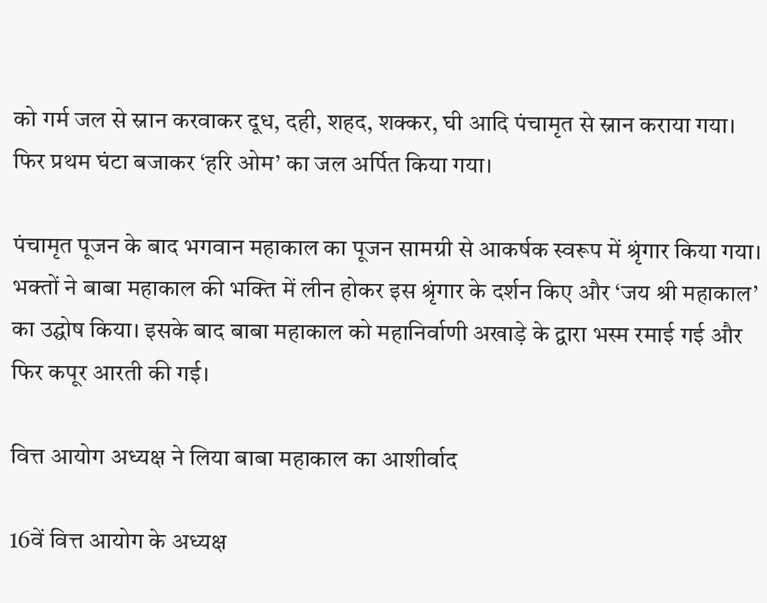को गर्म जल से स्नान करवाकर दूध, दही, शहद, शक्कर, घी आदि पंचामृत से स्नान कराया गया। फिर प्रथम घंटा बजाकर ‘हरि ओम’ का जल अर्पित किया गया।

पंचामृत पूजन के बाद भगवान महाकाल का पूजन सामग्री से आकर्षक स्वरूप में श्रृंगार किया गया। भक्तों ने बाबा महाकाल की भक्ति में लीन होकर इस श्रृंगार के दर्शन किए और ‘जय श्री महाकाल’ का उद्घोष किया। इसके बाद बाबा महाकाल को महानिर्वाणी अखाड़े के द्वारा भस्म रमाई गई और फिर कपूर आरती की गई।

वित्त आयोग अध्यक्ष ने लिया बाबा महाकाल का आशीर्वाद

16वें वित्त आयोग के अध्यक्ष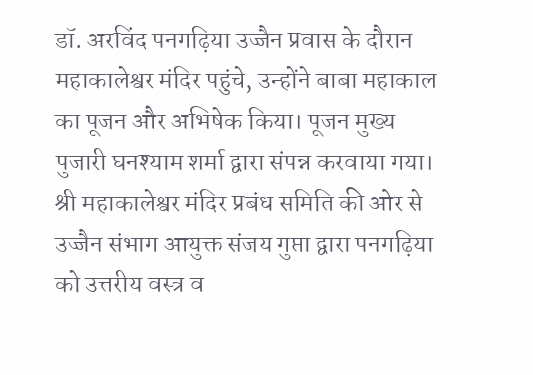डॉ. अरविंद पनगढ़िया उज्जैन प्रवास के दौरान महाकालेश्वर मंदिर पहुंचे, उन्होंने बाबा महाकाल का पूजन और अभिषेक किया। पूजन मुख्य पुजारी घनश्याम शर्मा द्वारा संपन्न करवाया गया। श्री महाकालेश्वर मंदिर प्रबंध समिति की ओर से उज्जैन संभाग आयुक्त संजय गुप्ता द्वारा पनगढ़िया को उत्तरीय वस्त्र व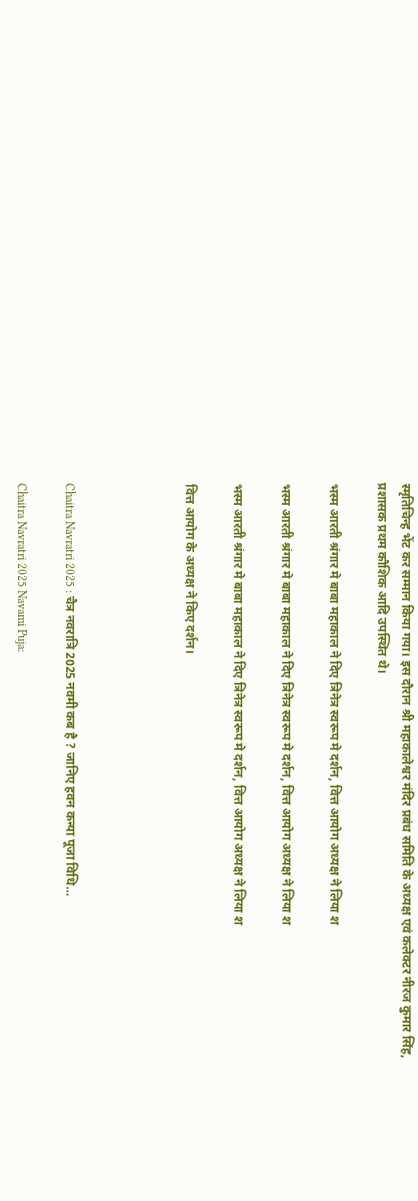स्मृतिचिन्ह भेंट कर सम्मान किया गया। इस दौरान श्री महाकालेश्वर मंदिर प्रबंध समिति के अध्यक्ष एवं कलेक्टर नीरज कुमार सिंह, प्रशासक प्रथम कौशिक आदि उपस्थित थे।

भस्म आरती श्रंगार मे बाबा महाकाल ने दिए त्रिनेत्र स्वरूप मे दर्शन, वित्त आयोग अध्यक्ष ने लिया श

भस्म आरती श्रंगार मे बाबा महाकाल ने दिए त्रिनेत्र स्वरूप मे दर्शन, वित्त आयोग अध्यक्ष ने लिया श

भस्म आरती श्रंगार मे बाबा महाकाल ने दिए त्रिनेत्र स्वरूप मे दर्शन, वित्त आयोग अध्यक्ष ने लिया श

वित्त आयोग के अध्यक्ष ने किए दर्शन।




Chaitra Navratri 2025 : चैत्र नवरात्रि 2025 नवमी कब है ? जानिए हवन कन्या पूजा विधि…

Chaitra Navratri 2025 Navami Puja: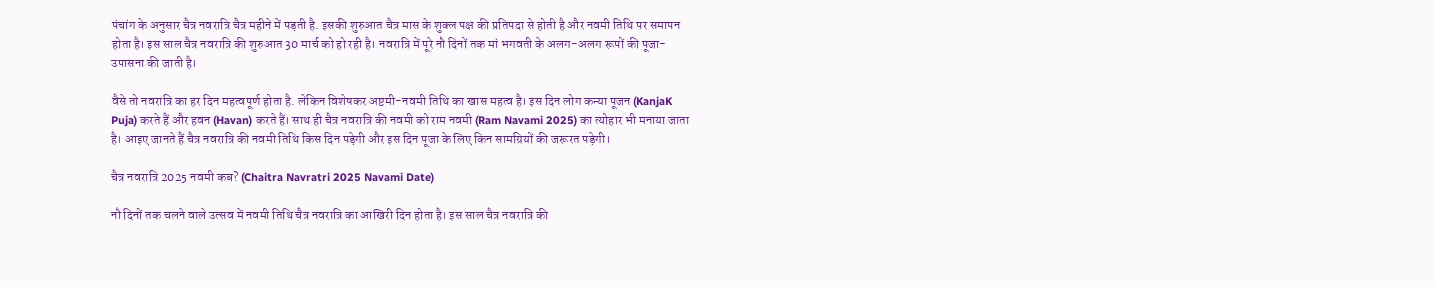पंचांग के अनुसार चैत्र नवरात्रि चैत्र महीने में पड़ती है. इसकी शुरुआत चैत्र मास के शुक्ल पक्ष की प्रतिपदा से होती है और नवमी तिथि पर समापन होता है। इस साल चैत्र नवरात्रि की शुरुआत 30 मार्च को हो रही है। नवरात्रि में पूरे नौ दिनों तक मां भगवती के अलग-अलग रूपों की पूजा-उपासना की जाती है।

वैसे तो नवरात्रि का हर दिन महत्वपूर्ण होता है. लेकिन विशेषकर अष्टमी-नवमी तिथि का खास महत्व है। इस दिन लोग कन्या पूजन (KanjaK Puja) करते हैं और हवन (Havan) करते हैं। साथ ही चैत्र नवरात्रि की नवमी को राम नवमी (Ram Navami 2025) का त्योहार भी मनाया जाता है। आइए जानते हैं चैत्र नवरात्रि की नवमी तिथि किस दिन पड़ेगी और इस दिन पूजा के लिए किन सामग्रियों की जरूरत पड़ेगी।

चैत्र नवरात्रि 2025 नवमी कब? (Chaitra Navratri 2025 Navami Date)

नौ दिनों तक चलने वाले उत्सव में नवमी तिथि चैत्र नवरात्रि का आखिरी दिन होता है। इस साल चैत्र नवरात्रि की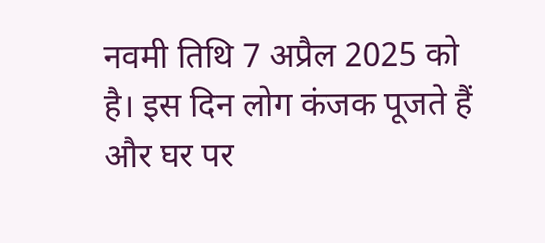नवमी तिथि 7 अप्रैल 2025 को है। इस दिन लोग कंजक पूजते हैं और घर पर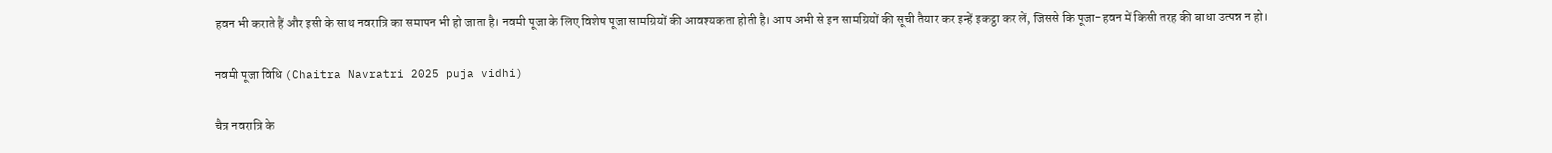हवन भी कराते हैं और इसी के साथ नवरात्रि का समापन भी हो जाता है। नवमी पूजा के लिए विशेष पूजा सामग्रियों की आवश्यकता होती है। आप अभी से इन सामग्रियों की सूची तैयार कर इन्हें इकट्ठा कर लें, जिससे कि पूजा-हवन में किसी तरह की बाधा उत्पन्न न हो।

नवमी पूजा विधि (Chaitra Navratri 2025 puja vidhi)

चैत्र नवरात्रि के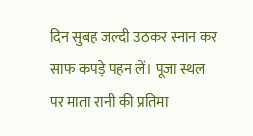दिन सुबह जल्दी उठकर स्नान कर साफ कपड़े पहन लें। पूजा स्थल पर माता रानी की प्रतिमा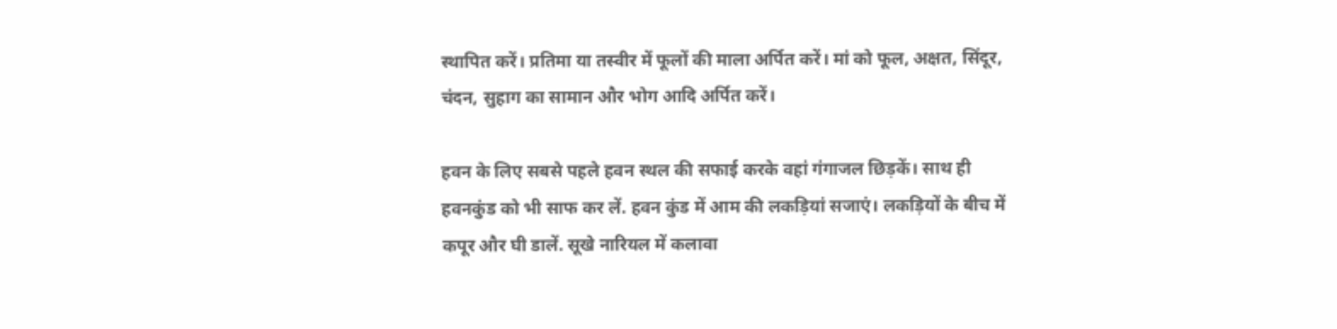स्थापित करें। प्रतिमा या तस्वीर में फूलों की माला अर्पित करें। मां को फूल, अक्षत, सिंदूर, चंदन, सुहाग का सामान और भोग आदि अर्पित करें।

हवन के लिए सबसे पहले हवन स्थल की सफाई करके वहां गंगाजल छिड़कें। साथ ही हवनकुंड को भी साफ कर लें. हवन कुंड में आम की लकड़ियां सजाएं। लकड़ियों के बीच में कपूर और घी डालें. सूखे नारियल में कलावा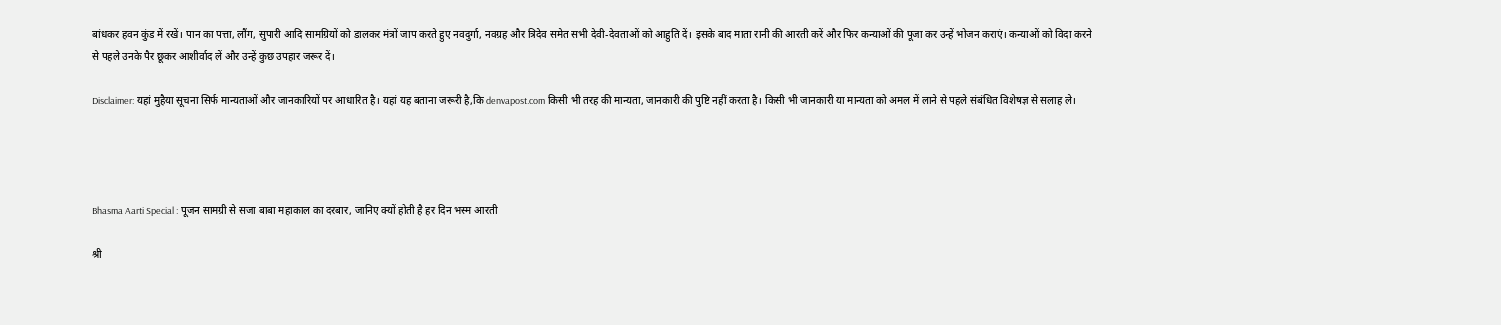बांधकर हवन कुंड में रखें। पान का पत्ता, लौंग, सुपारी आदि सामग्रियों को डालकर मंत्रों जाप करते हुए नवदुर्गा, नवग्रह और त्रिदेव समेत सभी देवी-देवताओं को आहुति दें। इसके बाद माता रानी की आरती करें और फिर कन्याओं की पूजा कर उन्हें भोजन कराएं। कन्याओं को विदा करने से पहले उनके पैर छूकर आशीर्वाद लें और उन्हें कुछ उपहार जरूर दें।

Disclaimer: यहां मुहैया सूचना सिर्फ मान्यताओं और जानकारियों पर आधारित है। यहां यह बताना जरूरी है,कि denvapost.com किसी भी तरह की मान्यता, जानकारी की पुष्टि नहीं करता है। किसी भी जानकारी या मान्यता को अमल में लाने से पहले संबंधित विशेषज्ञ से सलाह ले।




Bhasma Aarti Special : पूजन सामग्री से सजा बाबा महाकाल का दरबार, जानिए क्यों होती है हर दिन भस्म आरती

श्री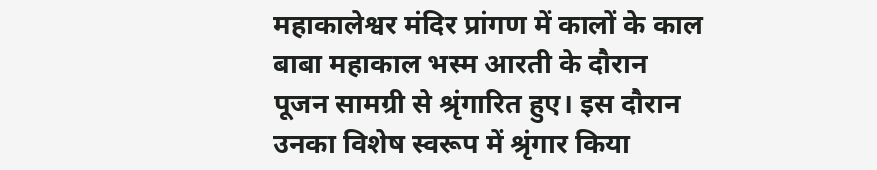महाकालेश्वर मंदिर प्रांगण में कालों के काल बाबा महाकाल भस्म आरती के दौरान पूजन सामग्री से श्रृंगारित हुए। इस दौरान उनका विशेष स्वरूप में श्रृंगार किया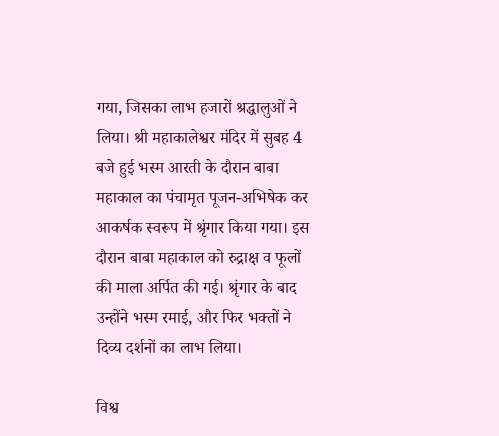गया, जिसका लाभ हजारों श्रद्धालुओं ने लिया। श्री महाकालेश्वर मंदिर में सुबह 4 बजे हुई भस्म आरती के दौरान बाबा महाकाल का पंचामृत पूजन-अभिषेक कर आकर्षक स्वरूप में श्रृंगार किया गया। इस दौरान बाबा महाकाल को रुद्राक्ष व फूलों की माला अर्पित की गई। श्रृंगार के बाद उन्होंने भस्म रमाई, और फिर भक्तों ने दिव्य दर्शनों का लाभ लिया।

विश्व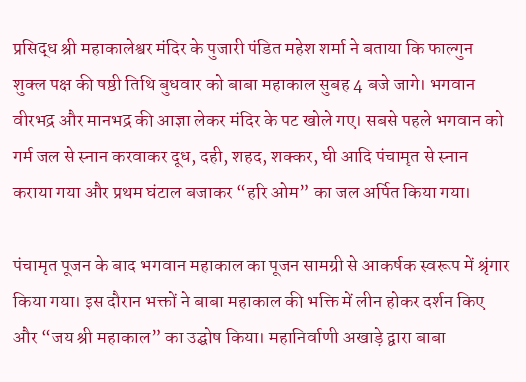प्रसिद्ध श्री महाकालेश्वर मंदिर के पुजारी पंडित महेश शर्मा ने बताया कि फाल्गुन शुक्ल पक्ष की षष्ठी तिथि बुधवार को बाबा महाकाल सुबह 4 बजे जागे। भगवान वीरभद्र और मानभद्र की आज्ञा लेकर मंदिर के पट खोले गए। सबसे पहले भगवान को गर्म जल से स्नान करवाकर दूध, दही, शहद, शक्कर, घी आदि पंचामृत से स्नान कराया गया और प्रथम घंटाल बजाकर “हरि ओम” का जल अर्पित किया गया।

पंचामृत पूजन के बाद भगवान महाकाल का पूजन सामग्री से आकर्षक स्वरूप में श्रृंगार किया गया। इस दौरान भक्तों ने बाबा महाकाल की भक्ति में लीन होकर दर्शन किए और “जय श्री महाकाल” का उद्घोष किया। महानिर्वाणी अखाड़े द्वारा बाबा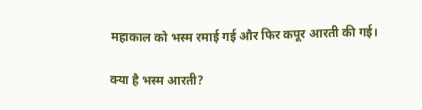महाकाल को भस्म रमाई गई और फिर कपूर आरती की गई।

क्या है भस्म आरती?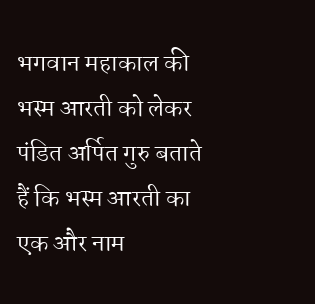भगवान महाकाल की भस्म आरती को लेकर पंडित अर्पित गुरु बताते हैं कि भस्म आरती का एक और नाम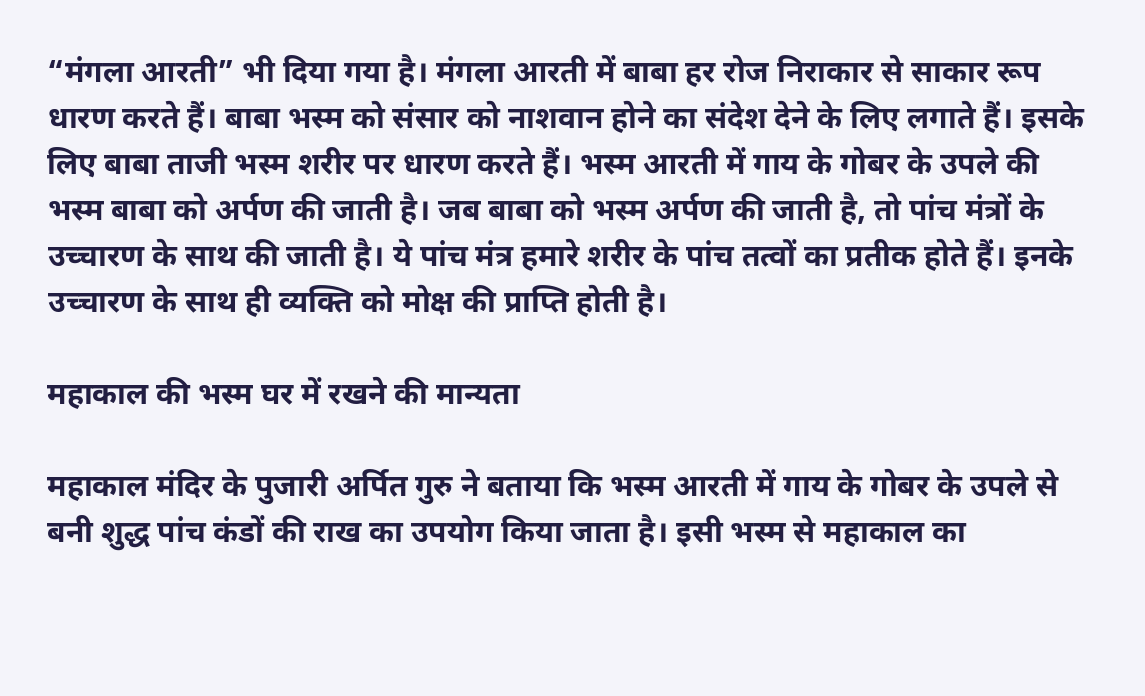“मंगला आरती” भी दिया गया है। मंगला आरती में बाबा हर रोज निराकार से साकार रूप धारण करते हैं। बाबा भस्म को संसार को नाशवान होने का संदेश देने के लिए लगाते हैं। इसके लिए बाबा ताजी भस्म शरीर पर धारण करते हैं। भस्म आरती में गाय के गोबर के उपले की भस्म बाबा को अर्पण की जाती है। जब बाबा को भस्म अर्पण की जाती है, तो पांच मंत्रों के उच्चारण के साथ की जाती है। ये पांच मंत्र हमारे शरीर के पांच तत्वों का प्रतीक होते हैं। इनके उच्चारण के साथ ही व्यक्ति को मोक्ष की प्राप्ति होती है।

महाकाल की भस्म घर में रखने की मान्यता

महाकाल मंदिर के पुजारी अर्पित गुरु ने बताया कि भस्म आरती में गाय के गोबर के उपले से बनी शुद्ध पांच कंडों की राख का उपयोग किया जाता है। इसी भस्म से महाकाल का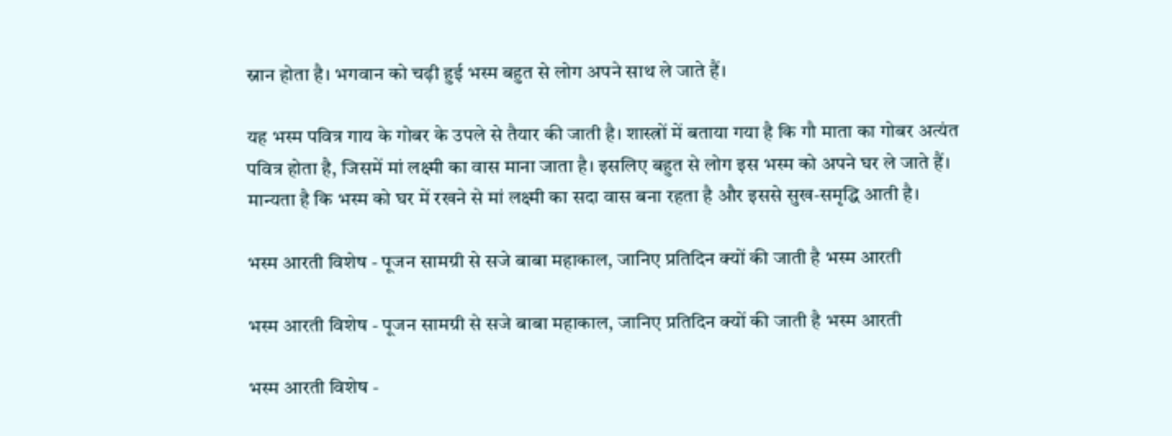स्नान होता है। भगवान को चढ़ी हुई भस्म बहुत से लोग अपने साथ ले जाते हैं।

यह भस्म पवित्र गाय के गोबर के उपले से तैयार की जाती है। शास्त्रों में बताया गया है कि गौ माता का गोबर अत्यंत पवित्र होता है, जिसमें मां लक्ष्मी का वास माना जाता है। इसलिए बहुत से लोग इस भस्म को अपने घर ले जाते हैं। मान्यता है कि भस्म को घर में रखने से मां लक्ष्मी का सदा वास बना रहता है और इससे सुख-समृद्धि आती है।

भस्म आरती विशेष - पूजन सामग्री से सजे बाबा महाकाल, जानिए प्रतिदिन क्यों की जाती है भस्म आरती

भस्म आरती विशेष - पूजन सामग्री से सजे बाबा महाकाल, जानिए प्रतिदिन क्यों की जाती है भस्म आरती

भस्म आरती विशेष -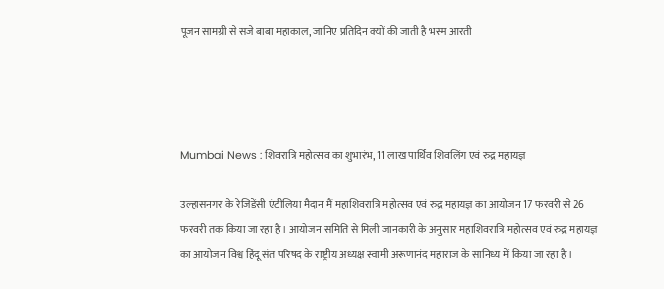पूजन सामग्री से सजे बाबा महाकाल, जानिए प्रतिदिन क्यों की जाती है भस्म आरती




Mumbai News : शिवरात्रि महोत्सव का शुभारंभ, 11 लाख पार्थिव शिवलिंग एवं रुद्र महायज्ञ

उल्हासनगर के रेजिडेंसी एंटीलिया मैदान मैं महाशिवरात्रि महोत्सव एवं रुद्र महायज्ञ का आयोजन 17 फरवरी से 26 फरवरी तक किया जा रहा है। आयोजन समिति से मिली जानकारी के अनुसार महाशिवरात्रि महोत्सव एवं रुद्र महायज्ञ का आयोजन विश्व हिंदू संत परिषद के राष्ट्रीय अध्यक्ष स्वामी अरूणानंद महाराज के सानिध्य में किया जा रहा है।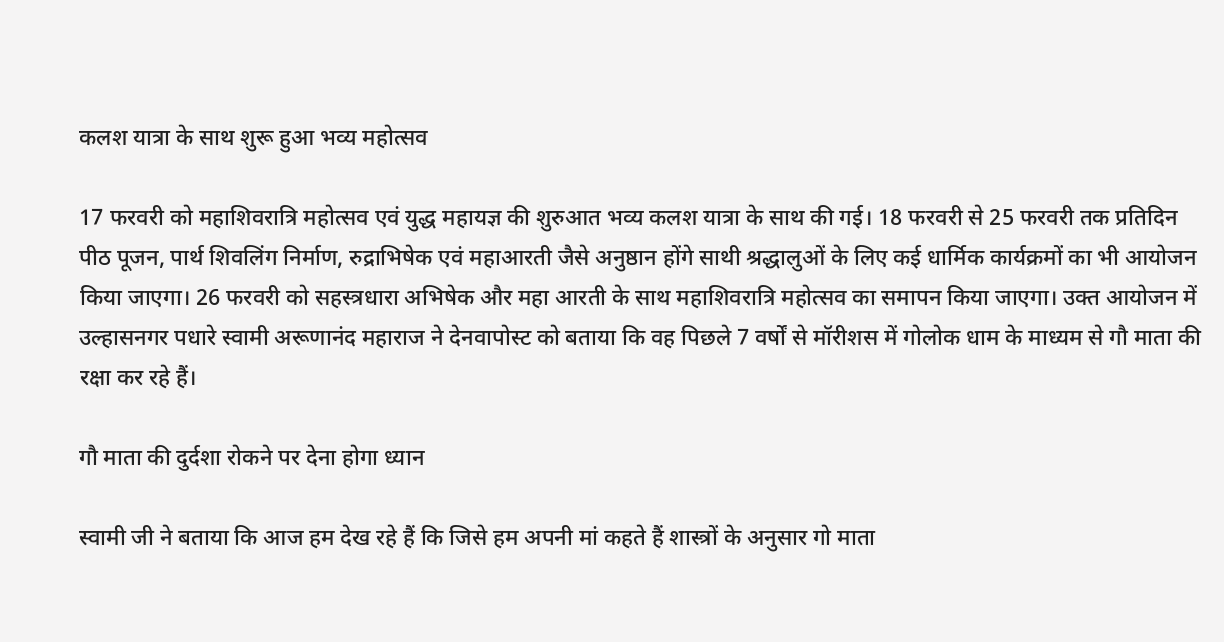कलश यात्रा के साथ शुरू हुआ भव्य महोत्सव

17 फरवरी को महाशिवरात्रि महोत्सव एवं युद्ध महायज्ञ की शुरुआत भव्य कलश यात्रा के साथ की गई। 18 फरवरी से 25 फरवरी तक प्रतिदिन पीठ पूजन, पार्थ शिवलिंग निर्माण, रुद्राभिषेक एवं महाआरती जैसे अनुष्ठान होंगे साथी श्रद्धालुओं के लिए कई धार्मिक कार्यक्रमों का भी आयोजन किया जाएगा। 26 फरवरी को सहस्त्रधारा अभिषेक और महा आरती के साथ महाशिवरात्रि महोत्सव का समापन किया जाएगा। उक्त आयोजन में उल्हासनगर पधारे स्वामी अरूणानंद महाराज ने देनवापोस्ट को बताया कि वह पिछले 7 वर्षों से मॉरीशस में गोलोक धाम के माध्यम से गौ माता की रक्षा कर रहे हैं।

गौ माता की दुर्दशा रोकने पर देना होगा ध्यान

स्वामी जी ने बताया कि आज हम देख रहे हैं कि जिसे हम अपनी मां कहते हैं शास्त्रों के अनुसार गो माता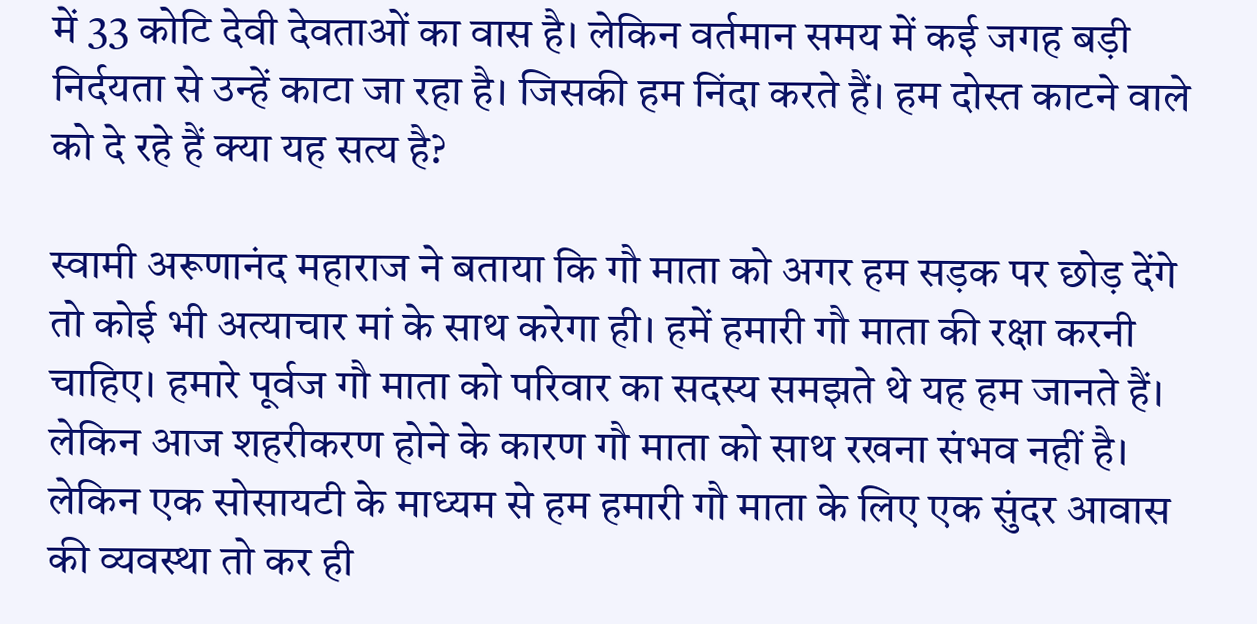में 33 कोटि देवी देवताओं का वास है। लेकिन वर्तमान समय में कई जगह बड़ी निर्दयता से उन्हें काटा जा रहा है। जिसकी हम निंदा करते हैं। हम दोस्त काटने वाले को दे रहे हैं क्या यह सत्य है?

स्वामी अरूणानंद महाराज ने बताया कि गौ माता को अगर हम सड़क पर छोड़ देंगे तो कोई भी अत्याचार मां के साथ करेगा ही। हमें हमारी गौ माता की रक्षा करनी चाहिए। हमारे पूर्वज गौ माता को परिवार का सदस्य समझते थे यह हम जानते हैं। लेकिन आज शहरीकरण होने के कारण गौ माता को साथ रखना संभव नहीं है। लेकिन एक सोसायटी के माध्यम से हम हमारी गौ माता के लिए एक सुंदर आवास की व्यवस्था तो कर ही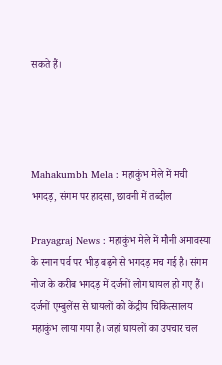सकते हैं।




Mahakumbh Mela : महाकुंभ मेले में मची भगदड़, संगम पर हादसा, छावनी में तब्दील

Prayagraj News : महाकुंभ मेले में मौनी अमावस्या के स्नान पर्व पर भीड़ बढ़ने से भगदड़ मच गई है। संगम नोज के करीब भगदड़ में दर्जनों लोग घायल हो गए हैं। दर्जनों एम्बुलेंस से घायलों को केंद्रीय चिकित्सालय महाकुंभ लाया गया है। जहां घायलों का उपचार चल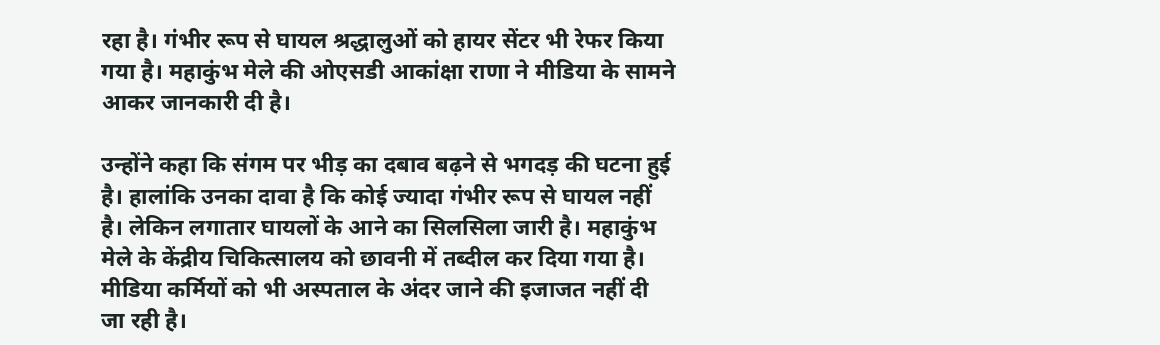रहा है। गंभीर रूप से घायल श्रद्धालुओं को हायर सेंटर भी रेफर किया गया है। महाकुंभ मेले की ओएसडी आकांक्षा राणा ने मीडिया के सामने आकर जानकारी दी है।

उन्होंने कहा कि संगम पर भीड़ का दबाव बढ़ने से भगदड़ की घटना हुई है। हालांकि उनका दावा है कि कोई ज्यादा गंभीर रूप से घायल नहीं है। लेकिन लगातार घायलों के आने का सिलसिला जारी है। महाकुंभ मेले के केंद्रीय चिकित्सालय को छावनी में तब्दील कर दिया गया है। मीडिया कर्मियों को भी अस्पताल के अंदर जाने की इजाजत नहीं दी जा रही है।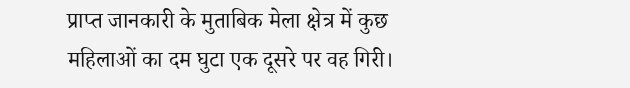प्राप्त जानकारी के मुताबिक मेला क्षेत्र में कुछ महिलाओं का दम घुटा एक दूसरे पर वह गिरी।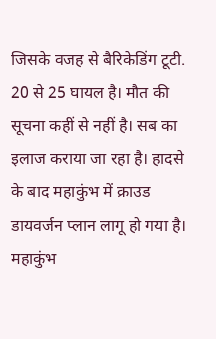जिसके वजह से बैरिकेडिंग टूटी. 20 से 25 घायल है। मौत की सूचना कहीं से नहीं है। सब का इलाज कराया जा रहा है। हादसे के बाद महाकुंभ में क्राउड डायवर्जन प्लान लागू हो गया है। महाकुंभ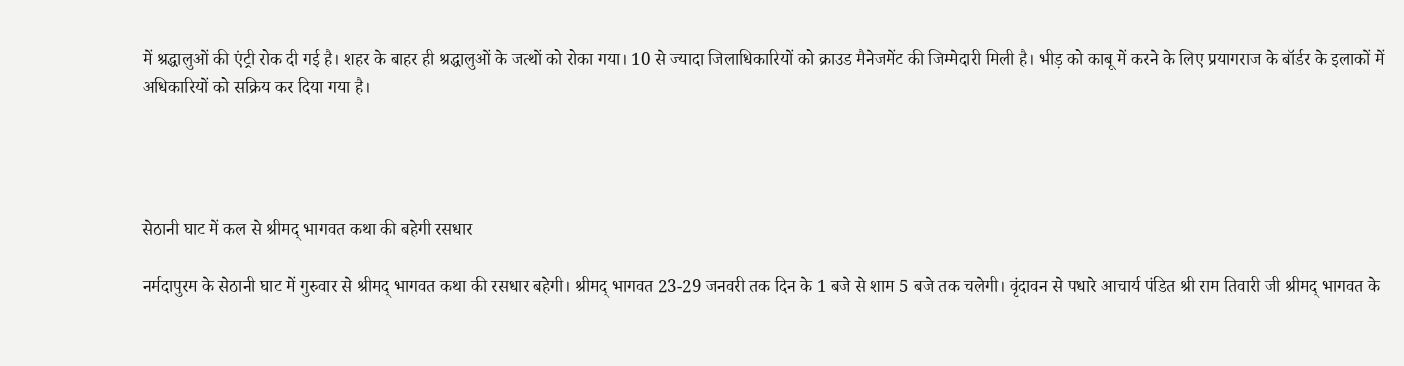में श्रद्धालुओं की एंट्री रोक दी गई है। शहर के बाहर ही श्रद्धालुओं के जत्थों को रोका गया। 10 से ज्यादा जिलाधिकारियों को क्राउड मैनेजमेंट की जिम्मेदारी मिली है। भीड़ को काबू में करने के लिए प्रयागराज के बॉर्डर के इलाकों में अधिकारियों को सक्रिय कर दिया गया है।




सेठानी घाट में कल से श्रीमद् भागवत कथा की बहेगी रसधार

नर्मदापुरम के सेठानी घाट में गुरुवार से श्रीमद् भागवत कथा की रसधार बहेगी। श्रीमद् भागवत 23-29 जनवरी तक दिन के 1 बजे से शाम 5 बजे तक चलेगी। वृंदावन से पधारे आचार्य पंडित श्री राम तिवारी जी श्रीमद् भागवत के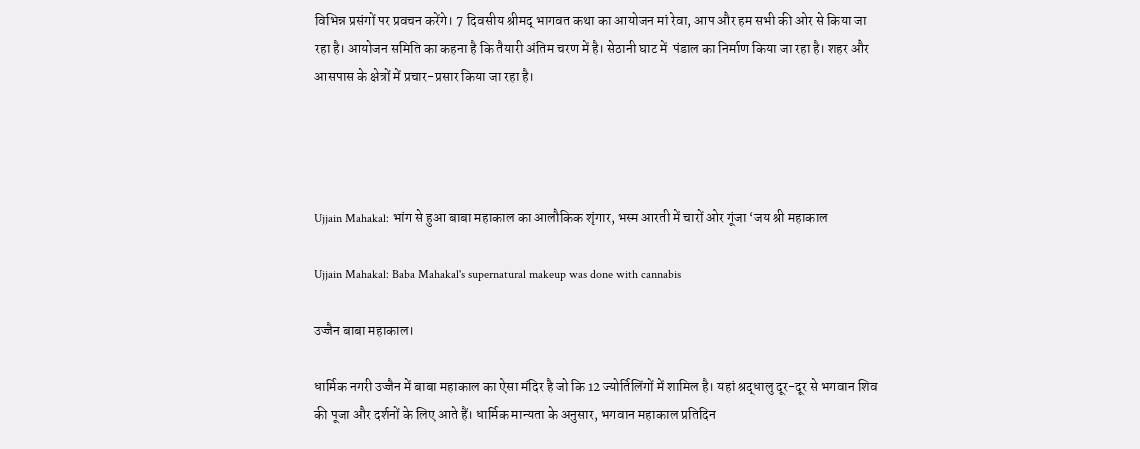विभिन्न प्रसंगों पर प्रवचन करेंगे। 7 दिवसीय श्रीमद् भागवत कथा का आयोजन मां रेवा, आप और हम सभी की ओर से किया जा रहा है। आयोजन समिति का कहना है कि तैयारी अंतिम चरण में है। सेठानी घाट में  पंडाल का निर्माण किया जा रहा है। शहर और आसपास के क्षेत्रों में प्रचार-प्रसार किया जा रहा है।




Ujjain Mahakal: भांग से हुआ बाबा महाकाल का आलौकिक शृंगार, भस्म आरती में चारों ओर गूंजा ‘जय श्री महाकाल

Ujjain Mahakal: Baba Mahakal's supernatural makeup was done with cannabis

उज्जैन बाबा महाकाल।

धार्मिक नगरी उज्जैन में बाबा महाकाल का ऐसा मंदिर है जो कि 12 ज्योर्तिलिंगों में शामिल है। यहां श्रद्धालु दूर-दूर से भगवान शिव की पूजा और दर्शनों के लिए आते हैं। धार्मिक मान्यता के अनुसार, भगवान महाकाल प्रतिदिन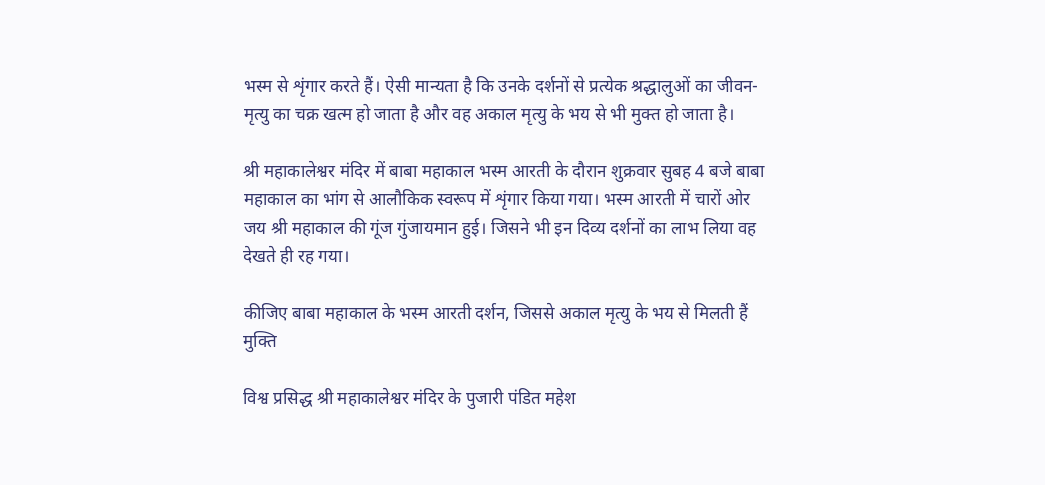भस्म से शृंगार करते हैं। ऐसी मान्यता है कि उनके दर्शनों से प्रत्येक श्रद्धालुओं का जीवन-मृत्यु का चक्र खत्म हो जाता है और वह अकाल मृत्यु के भय से भी मुक्त हो जाता है।

श्री महाकालेश्वर मंदिर में बाबा महाकाल भस्म आरती के दौरान शुक्रवार सुबह 4 बजे बाबा महाकाल का भांग से आलौकिक स्वरूप में शृंगार किया गया। भस्म आरती में चारों ओर जय श्री महाकाल की गूंज गुंजायमान हुई। जिसने भी इन दिव्य दर्शनों का लाभ लिया वह देखते ही रह गया।

कीजिए बाबा महाकाल के भस्म आरती दर्शन, जिससे अकाल मृत्यु के भय से मिलती हैं मुक्ति

विश्व प्रसिद्ध श्री महाकालेश्वर मंदिर के पुजारी पंडित महेश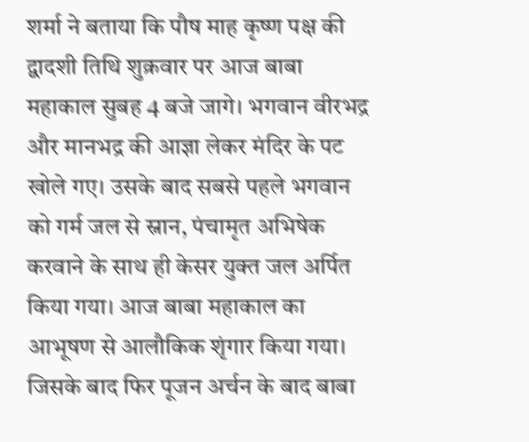शर्मा ने बताया कि पौष माह कृष्ण पक्ष की द्वादशी तिथि शुक्रवार पर आज बाबा महाकाल सुबह 4 बजे जागे। भगवान वीरभद्र और मानभद्र की आज्ञा लेकर मंदिर के पट खोले गए। उसके बाद सबसे पहले भगवान को गर्म जल से स्नान, पंचामृत अभिषेक करवाने के साथ ही केसर युक्त जल अर्पित किया गया। आज बाबा महाकाल का आभूषण से आलौकिक शृंगार किया गया। जिसके बाद फिर पूजन अर्चन के बाद बाबा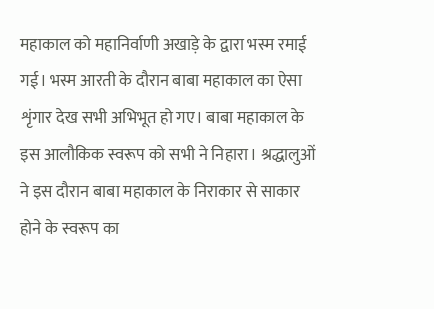महाकाल को महानिर्वाणी अखाड़े के द्वारा भस्म रमाई गई। भस्म आरती के दौरान बाबा महाकाल का ऐसा शृंगार देख सभी अभिभूत हो गए। बाबा महाकाल के इस आलौकिक स्वरूप को सभी ने निहारा। श्रद्धालुओं ने इस दौरान बाबा महाकाल के निराकार से साकार होने के स्वरूप का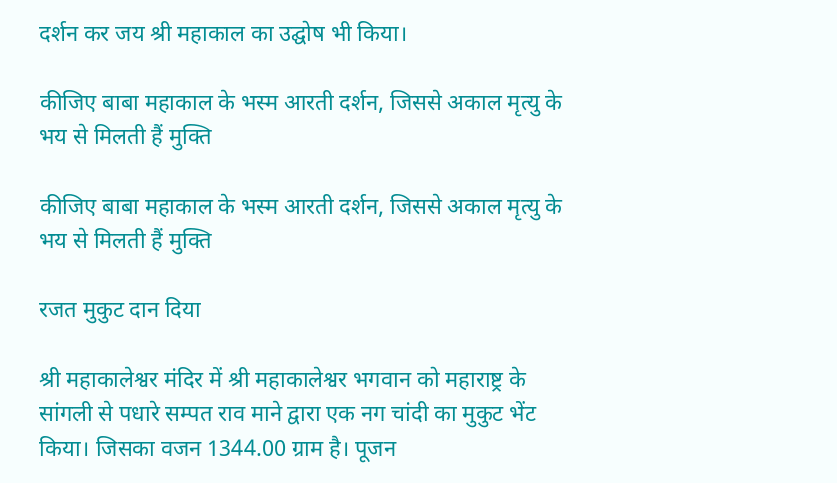दर्शन कर जय श्री महाकाल का उद्घोष भी किया।

कीजिए बाबा महाकाल के भस्म आरती दर्शन, जिससे अकाल मृत्यु के भय से मिलती हैं मुक्ति

कीजिए बाबा महाकाल के भस्म आरती दर्शन, जिससे अकाल मृत्यु के भय से मिलती हैं मुक्ति

रजत मुकुट दान दिया

श्री महाकालेश्वर मंदिर में श्री महाकालेश्वर भगवान को महाराष्ट्र के सांगली से पधारे सम्पत राव माने द्वारा एक नग चांदी का मुकुट भेंट किया। जिसका वजन 1344.00 ग्राम है। पूजन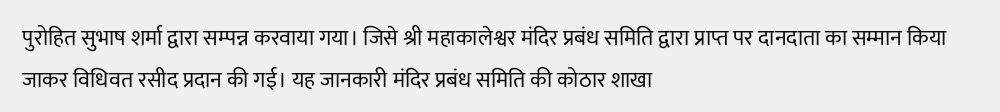पुरोहित सुभाष शर्मा द्वारा सम्पन्न करवाया गया। जिसे श्री महाकालेश्वर मंदिर प्रबंध समिति द्वारा प्राप्त पर दानदाता का सम्मान किया जाकर विधिवत रसीद प्रदान की गई। यह जानकारी मंदिर प्रबंध समिति की कोठार शाखा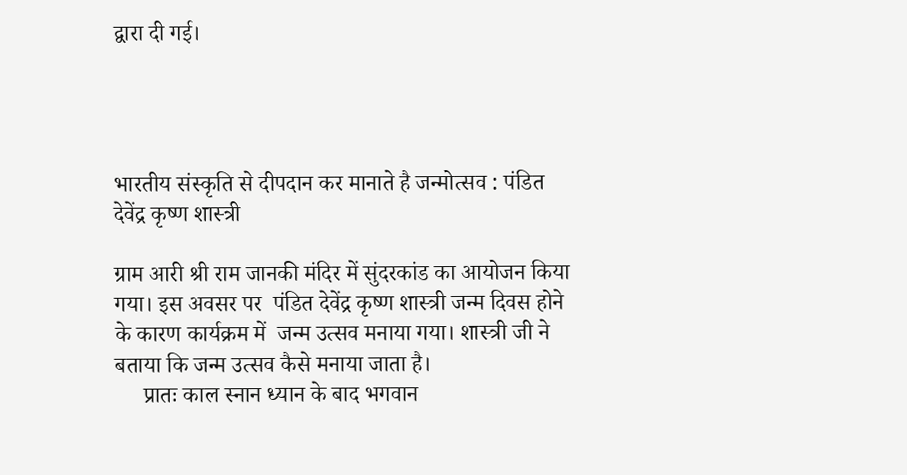द्वारा दी गई।




भारतीय संस्कृति से दीपदान कर मानाते है जन्मोत्सव : पंडित देवेंद्र कृष्ण शास्त्री

ग्राम आरी श्री राम जानकी मंदिर में सुंदरकांड का आयोजन किया गया। इस अवसर पर  पंडित देवेंद्र कृष्ण शास्त्री जन्म दिवस होने के कारण कार्यक्रम में  जन्म उत्सव मनाया गया। शास्त्री जी ने बताया कि जन्म उत्सव कैसे मनाया जाता है।
     प्रातः काल स्नान ध्यान के बाद भगवान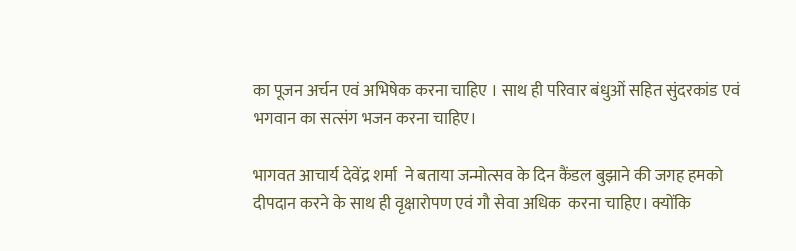का पूजन अर्चन एवं अभिषेक करना चाहिए । साथ ही परिवार बंधुओं सहित सुंदरकांड एवं भगवान का सत्संग भजन करना चाहिए।

भागवत आचार्य देवेंद्र शर्मा  ने बताया जन्मोत्सव के दिन कैंडल बुझाने की जगह हमको दीपदान करने के साथ ही वृक्षारोपण एवं गौ सेवा अधिक  करना चाहिए। क्योंकि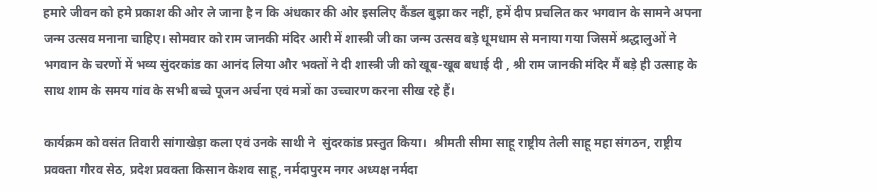हमारे जीवन को हमे प्रकाश की ओर ले जाना है न कि अंधकार की ओर इसलिए कैंडल बुझा कर नहीं, हमें दीप प्रचलित कर भगवान के सामने अपना जन्म उत्सव मनाना चाहिए। सोमवार को राम जानकी मंदिर आरी में शास्त्री जी का जन्म उत्सव बड़े धूमधाम से मनाया गया जिसमें श्रद्धालुओं ने भगवान के चरणों में भव्य सुंदरकांड का आनंद लिया और भक्तों ने दी शास्त्री जी को खूब-खूब बधाई दी , श्री राम जानकी मंदिर मैं बड़े ही उत्साह के साथ शाम के समय गांव के सभी बच्चे पूजन अर्चना एवं मत्रों का उच्चारण करना सीख रहे हैं।

कार्यक्रम को वसंत तिवारी सांगाखेड़ा कला एवं उनके साथी ने  सुंदरकांड प्रस्तुत किया।  श्रीमती सीमा साहू राष्ट्रीय तेली साहू महा संगठन, राष्ट्रीय प्रवक्ता गौरव सेठ, प्रदेश प्रवक्ता किसान केशव साहू, नर्मदापुरम नगर अध्यक्ष नर्मदा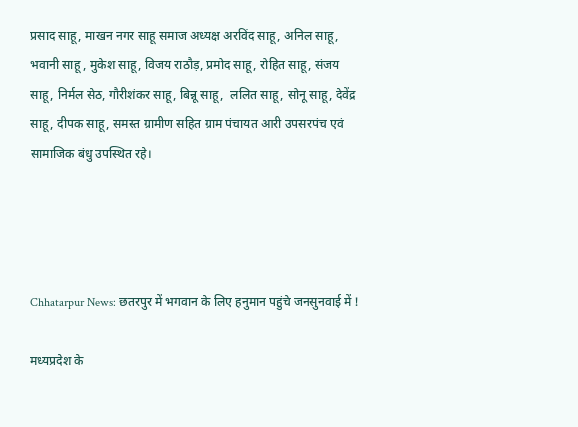प्रसाद साहू, माखन नगर साहू समाज अध्यक्ष अरविंद साहू, अनिल साहू, भवानी साहू , मुकेश साहू, विजय राठौड़, प्रमोद साहू, रोहित साहू, संजय साहू, निर्मल सेठ, गौरीशंकर साहू, बिन्नू साहू,  ललित साहू, सोनू साहू, देवेंद्र साहू, दीपक साहू, समस्त ग्रामीण सहित ग्राम पंचायत आरी उपसरपंच एवं सामाजिक बंधु उपस्थित रहे।




Chhatarpur News: छतरपुर में भगवान के लिए हनुमान पहुंचे जनसुनवाई में !

मध्यप्रदेश के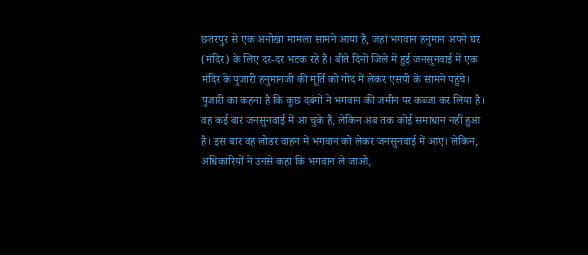छतरपुर से एक अनोखा मामला सामने आया है, जहां भगवान हनुमान अपने घर (मंदिर) के लिए दर-दर भटक रहे हैं। बीते दिनों जिले में हुई जनसुनवाई में एक मंदिर के पुजारी हनुमानजी की मूर्ति को गोद में लेकर एसपी के सामने पहुंचे। पुजारी का कहना है कि कुछ दबंगों ने भगवान की जमीन पर कब्जा कर लिया है। वह कई बार जनसुनवाई में आ चुके हैं, लेकिन अब तक कोई समाधान नहीं हुआ है। इस बार वह लोडर वाहन में भगवान को लेकर जनसुनवाई में आए। लेकिन, अधिकारियों ने उनसे कहा कि भगवान ले जाओ,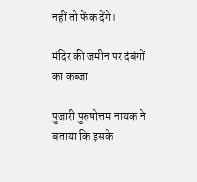नहीं तो फेंक देंगे।

मंदिर की जमीन पर दंबंगों का कब्जा

पुजारी पुरुषोत्तम नायक ने बताया कि इसके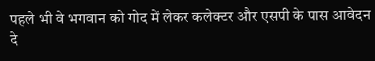पहले भी वे भगवान को गोद में लेकर कलेक्टर और एसपी के पास आवेदन दे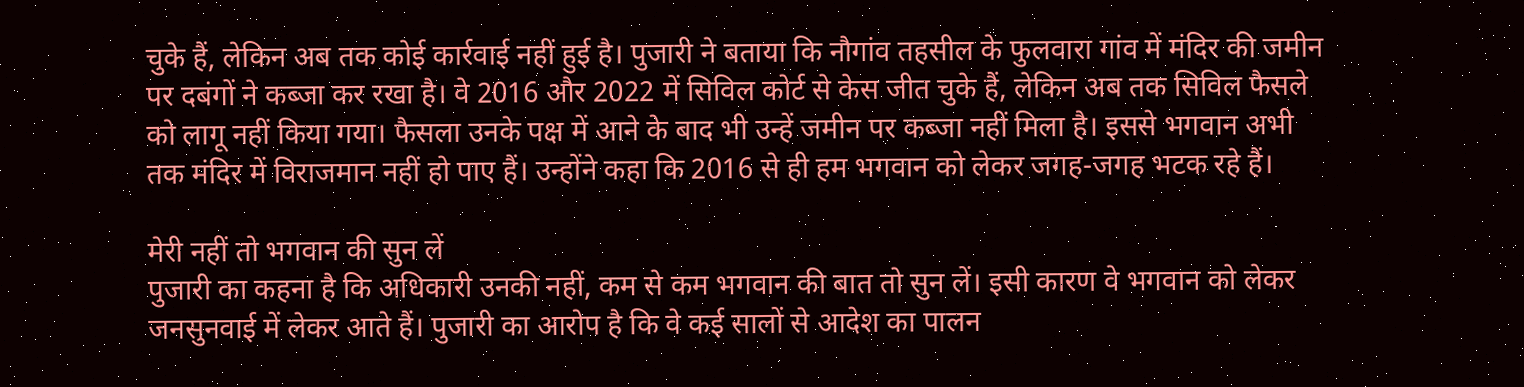चुके हैं, लेकिन अब तक कोई कार्रवाई नहीं हुई है। पुजारी ने बताया कि नौगांव तहसील के फुलवारा गांव में मंदिर की जमीन पर दबंगों ने कब्जा कर रखा है। वे 2016 और 2022 में सिविल कोर्ट से केस जीत चुके हैं, लेकिन अब तक सिविल फैसले को लागू नहीं किया गया। फैसला उनके पक्ष में आने के बाद भी उन्हें जमीन पर कब्जा नहीं मिला है। इससे भगवान अभी तक मंदिर में विराजमान नहीं हो पाए हैं। उन्होंने कहा कि 2016 से ही हम भगवान को लेकर जगह-जगह भटक रहे हैं।

मेरी नहीं तो भगवान की सुन लें
पुजारी का कहना है कि अधिकारी उनकी नहीं, कम से कम भगवान की बात तो सुन लें। इसी कारण वे भगवान को लेकर जनसुनवाई में लेकर आते हैं। पुजारी का आरोप है कि वे कई सालों से आदेश का पालन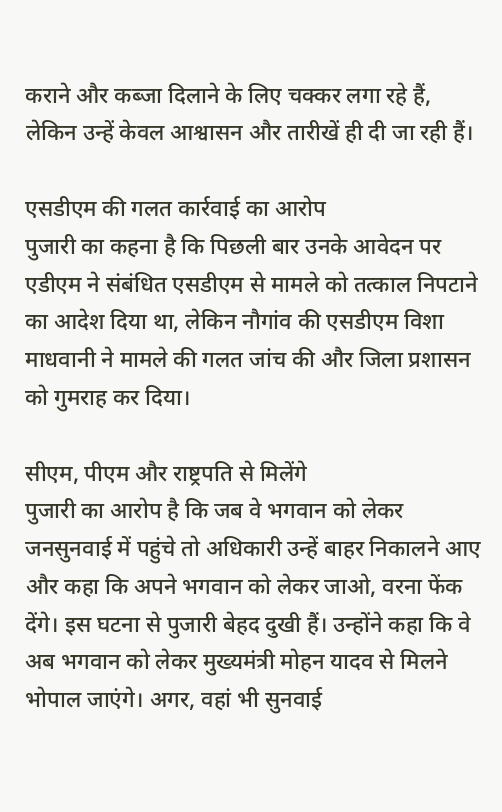कराने और कब्जा दिलाने के लिए चक्कर लगा रहे हैं, लेकिन उन्हें केवल आश्वासन और तारीखें ही दी जा रही हैं।

एसडीएम की गलत कार्रवाई का आरोप
पुजारी का कहना है कि पिछली बार उनके आवेदन पर एडीएम ने संबंधित एसडीएम से मामले को तत्काल निपटाने का आदेश दिया था, लेकिन नौगांव की एसडीएम विशा माधवानी ने मामले की गलत जांच की और जिला प्रशासन को गुमराह कर दिया।

सीएम, पीएम और राष्ट्रपति से मिलेंगे
पुजारी का आरोप है कि जब वे भगवान को लेकर जनसुनवाई में पहुंचे तो अधिकारी उन्हें बाहर निकालने आए और कहा कि अपने भगवान को लेकर जाओ, वरना फेंक देंगे। इस घटना से पुजारी बेहद दुखी हैं। उन्होंने कहा कि वे अब भगवान को लेकर मुख्यमंत्री मोहन यादव से मिलने भोपाल जाएंगे। अगर, वहां भी सुनवाई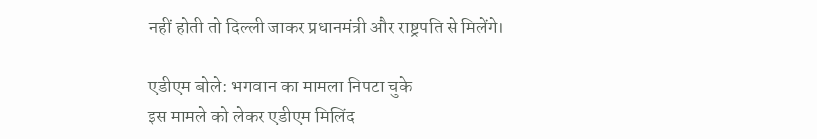नहीं होती तो दिल्ली जाकर प्रधानमंत्री और राष्ट्रपति से मिलेंगे।

एडीएम बोले: भगवान का मामला निपटा चुके
इस मामले को लेकर एडीएम मिलिंद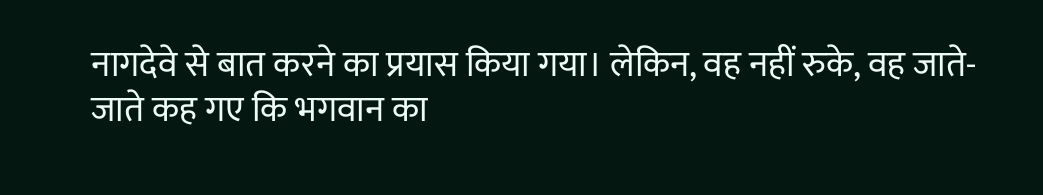नागदेवे से बात करने का प्रयास किया गया। लेकिन, वह नहीं रुके, वह जाते-जाते कह गए कि भगवान का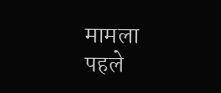मामला पहले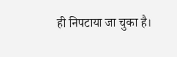ही निपटाया जा चुका है।